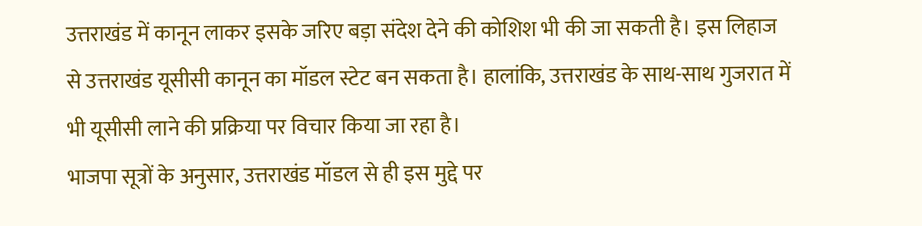उत्तराखंड में कानून लाकर इसके जरिए बड़ा संदेश देने की कोशिश भी की जा सकती है। इस लिहाज से उत्तराखंड यूसीसी कानून का मॉडल स्टेट बन सकता है। हालांकि, उत्तराखंड के साथ-साथ गुजरात में भी यूसीसी लाने की प्रक्रिया पर विचार किया जा रहा है।
भाजपा सूत्रों के अनुसार, उत्तराखंड मॉडल से ही इस मुद्दे पर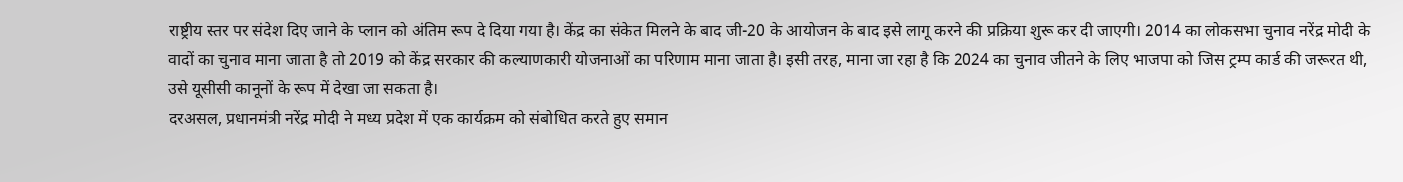राष्ट्रीय स्तर पर संदेश दिए जाने के प्लान को अंतिम रूप दे दिया गया है। केंद्र का संकेत मिलने के बाद जी-20 के आयोजन के बाद इसे लागू करने की प्रक्रिया शुरू कर दी जाएगी। 2014 का लोकसभा चुनाव नरेंद्र मोदी के वादों का चुनाव माना जाता है तो 2019 को केंद्र सरकार की कल्याणकारी योजनाओं का परिणाम माना जाता है। इसी तरह, माना जा रहा है कि 2024 का चुनाव जीतने के लिए भाजपा को जिस ट्रम्प कार्ड की जरूरत थी, उसे यूसीसी कानूनों के रूप में देखा जा सकता है।
दरअसल, प्रधानमंत्री नरेंद्र मोदी ने मध्य प्रदेश में एक कार्यक्रम को संबोधित करते हुए समान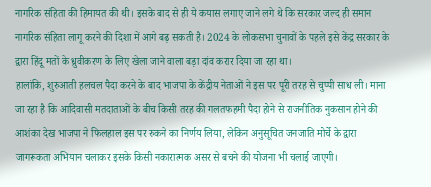नागरिक संहिता की हिमायत की थी। इसके बाद से ही ये कयास लगाए जाने लगे थे कि सरकार जल्द ही समान नागरिक संहिता लागू करने की दिशा में आगे बढ़ सकती है। 2024 के लोकसभा चुनावों के पहले इसे केंद्र सरकार के द्वारा हिंदू मतों के ध्रुवीकरण के लिए खेला जाने वाला बड़ा दांव करार दिया जा रहा था।
हालांकि, शुरुआती हलचल पैदा करने के बाद भाजपा के केंद्रीय नेताओं ने इस पर पूरी तरह से चुप्पी साध ली। माना जा रहा है कि आदिवासी मतदाताओं के बीच किसी तरह की गलतफहमी पैदा होने से राजनीतिक नुकसान होने की आशंका देख भाजपा ने फिलहाल इस पर रुकने का निर्णय लिया, लेकिन अनुसूचित जनजाति मोर्चे के द्वारा जागरूकता अभियान चलाकर इसके किसी नकारात्मक असर से बचने की योजना भी चलाई जाएगी।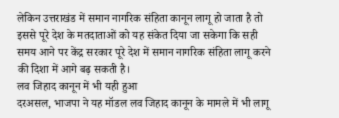लेकिन उत्तराखंड में समान नागरिक संहिता कानून लागू हो जाता है तो इससे पूरे देश के मतदाताओं को यह संकेत दिया जा सकेगा कि सही समय आने पर केंद्र सरकार पूरे देश में समान नागरिक संहिता लागू करने की दिशा में आगे बढ़ सकती है।
लव जिहाद कानून में भी यही हुआ
दरअसल, भाजपा ने यह मॉडल लव जिहाद कानून के मामले में भी लागू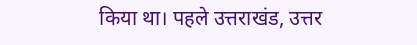किया था। पहले उत्तराखंड, उत्तर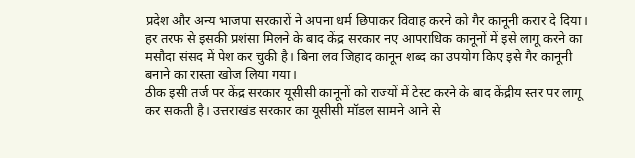प्रदेश और अन्य भाजपा सरकारों ने अपना धर्म छिपाकर विवाह करने को गैर कानूनी करार दे दिया। हर तरफ से इसकी प्रशंसा मिलने के बाद केंद्र सरकार नए आपराधिक कानूनों में इसे लागू करने का मसौदा संसद में पेश कर चुकी है। बिना लव जिहाद कानून शब्द का उपयोग किए इसे गैर कानूनी बनाने का रास्ता खोज लिया गया।
ठीक इसी तर्ज पर केंद्र सरकार यूसीसी कानूनों को राज्यों में टेस्ट करने के बाद केंद्रीय स्तर पर लागू कर सकती है। उत्तराखंड सरकार का यूसीसी मॉडल सामने आने से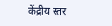केंद्रीय स्तर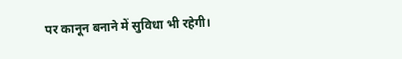पर कानून बनाने में सुविधा भी रहेगी।